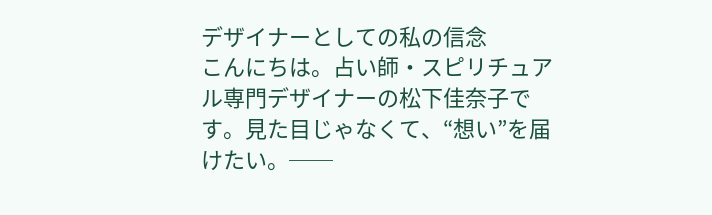デザイナーとしての私の信念
こんにちは。占い師・スピリチュアル専門デザイナーの松下佳奈子です。見た目じゃなくて、“想い”を届けたい。──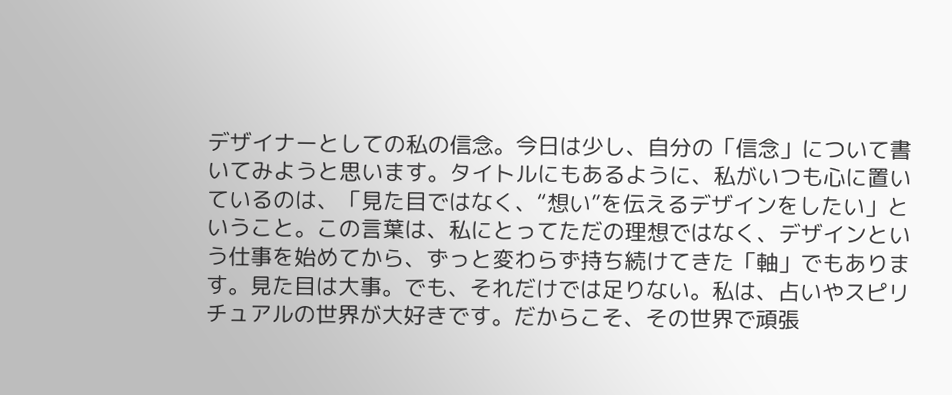デザイナーとしての私の信念。今日は少し、自分の「信念」について書いてみようと思います。タイトルにもあるように、私がいつも心に置いているのは、「見た目ではなく、“想い”を伝えるデザインをしたい」ということ。この言葉は、私にとってただの理想ではなく、デザインという仕事を始めてから、ずっと変わらず持ち続けてきた「軸」でもあります。見た目は大事。でも、それだけでは足りない。私は、占いやスピリチュアルの世界が大好きです。だからこそ、その世界で頑張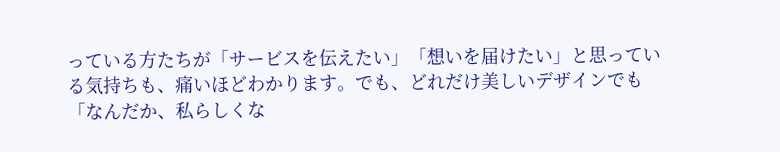っている方たちが「サービスを伝えたい」「想いを届けたい」と思っている気持ちも、痛いほどわかります。でも、どれだけ美しいデザインでも「なんだか、私らしくな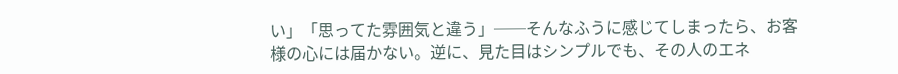い」「思ってた雰囲気と違う」──そんなふうに感じてしまったら、お客様の心には届かない。逆に、見た目はシンプルでも、その人のエネ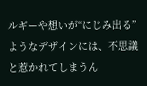ルギーや想いが“にじみ出る”ようなデザインには、不思議と惹かれてしまうん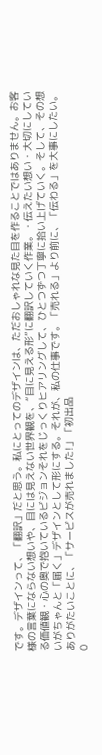です。デザインって、「翻訳」だと思う。私にとってのデザインは、ただおしゃれな見た目を作ることではありません。お客様の言葉にならない想いや、目には見えない世界観を、“目に見える形”に翻訳していく作業。・伝えたい想い・大切にしている価値観・心の奥で抱いているビジョンそれをじっくりヒアリングして、ひとつずつ丁寧に拾い上げていく。そして、その想いがちゃんと「届く」デザインとして形にする。それが、私の仕事です。「売れる」より前に、「伝わる」を大事にしたい。ありがたいことに、「サービスが売れました!」「初出品
0